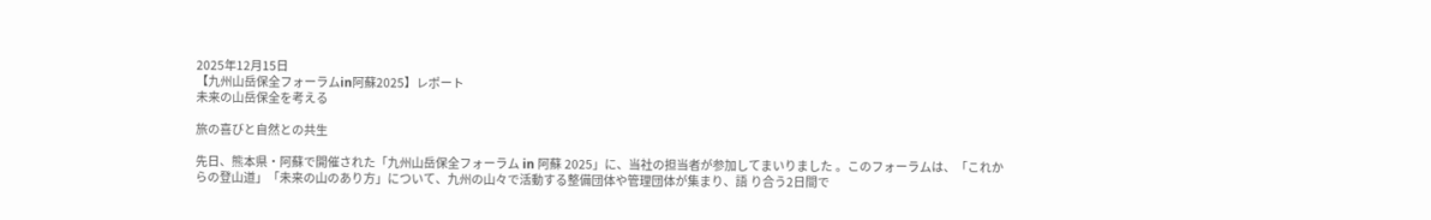2025年12月15日
【九州山岳保全フォーラムin阿蘇2025】レポート
未来の山岳保全を考える

旅の喜びと自然との共生

先日、熊本県・阿蘇で開催された「九州山岳保全フォーラム in 阿蘇 2025」に、当社の担当者が参加してまいりました 。このフォーラムは、「これからの登山道」「未来の山のあり方」について、九州の山々で活動する整備団体や管理団体が集まり、語 り合う2日間で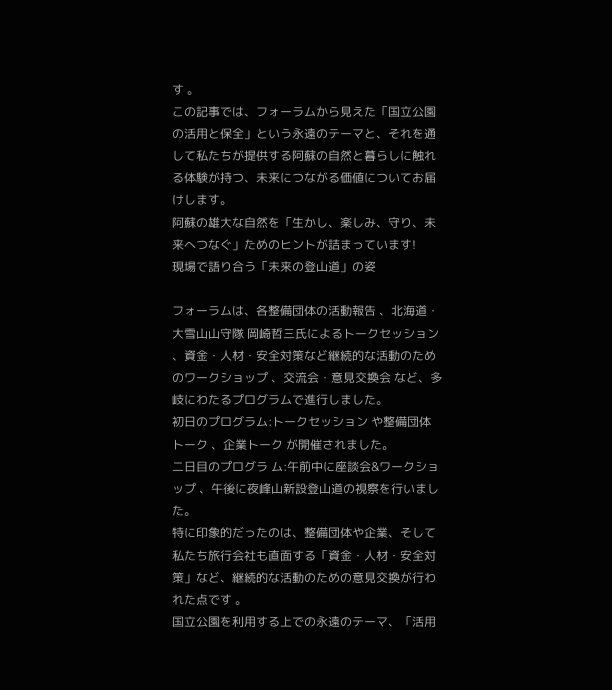す 。
この記事では、フォーラムから見えた「国立公園の活用と保全」という永遠のテーマと、それを通して私たちが提供する阿蘇の自然と暮らしに触れる体験が持つ、未来につながる価値についてお届けします。
阿蘇の雄大な自然を「生かし、楽しみ、守り、未来へつなぐ」ためのヒントが詰まっています!
現場で語り合う「未来の登山道」の姿

フォーラムは、各整備団体の活動報告 、北海道・大雪山山守隊 岡崎哲三氏によるトークセッション 、資金・人材・安全対策など継続的な活動のためのワークショップ 、交流会・意見交換会 など、多岐にわたるプログラムで進行しました。
初日のプログラム:トークセッション や整備団体トーク 、企業トーク が開催されました。
二日目のプログラ ム:午前中に座談会&ワークショップ 、午後に夜峰山新設登山道の視察を行いました。
特に印象的だったのは、整備団体や企業、そして私たち旅行会社も直面する「資金・人材・安全対策」など、継続的な活動のための意見交換が行われた点です 。
国立公園を利用する上での永遠のテーマ、「活用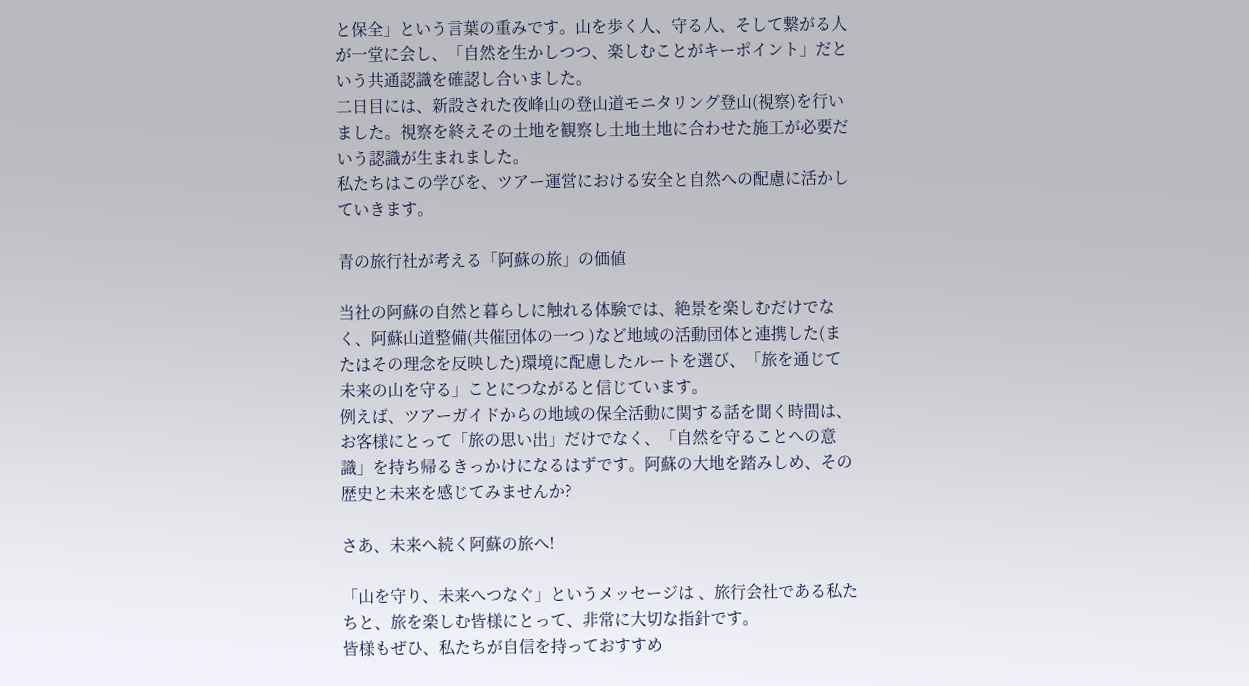と保全」という言葉の重みです。山を歩く人、守る人、そして繋がる人 が一堂に会し、「自然を生かしつつ、楽しむことがキーポイント」だという共通認識を確認し合いました。
二日目には、新設された夜峰山の登山道モニタリング登山(視察)を行いました。視察を終えその土地を観察し土地土地に合わせた施工が必要だいう認識が生まれました。
私たちはこの学びを、ツアー運営における安全と自然への配慮に活かしていきます。

青の旅行社が考える「阿蘇の旅」の価値

当社の阿蘇の自然と暮らしに触れる体験では、絶景を楽しむだけでなく、阿蘇山道整備(共催団体の一つ )など地域の活動団体と連携した(またはその理念を反映した)環境に配慮したルートを選び、「旅を通じて未来の山を守る」ことにつながると信じています。
例えば、ツアーガイドからの地域の保全活動に関する話を聞く時間は、お客様にとって「旅の思い出」だけでなく、「自然を守ることへの意識」を持ち帰るきっかけになるはずです。阿蘇の大地を踏みしめ、その歴史と未来を感じてみませんか?

さあ、未来へ続く阿蘇の旅へ!

「山を守り、未来へつなぐ」というメッセージは 、旅行会社である私たちと、旅を楽しむ皆様にとって、非常に大切な指針です。
皆様もぜひ、私たちが自信を持っておすすめ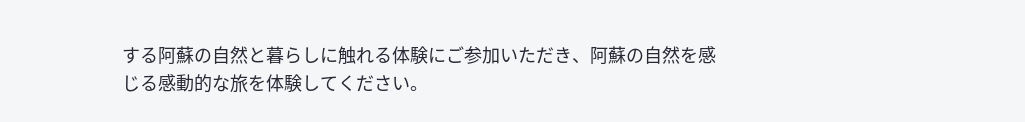する阿蘇の自然と暮らしに触れる体験にご参加いただき、阿蘇の自然を感じる感動的な旅を体験してください。